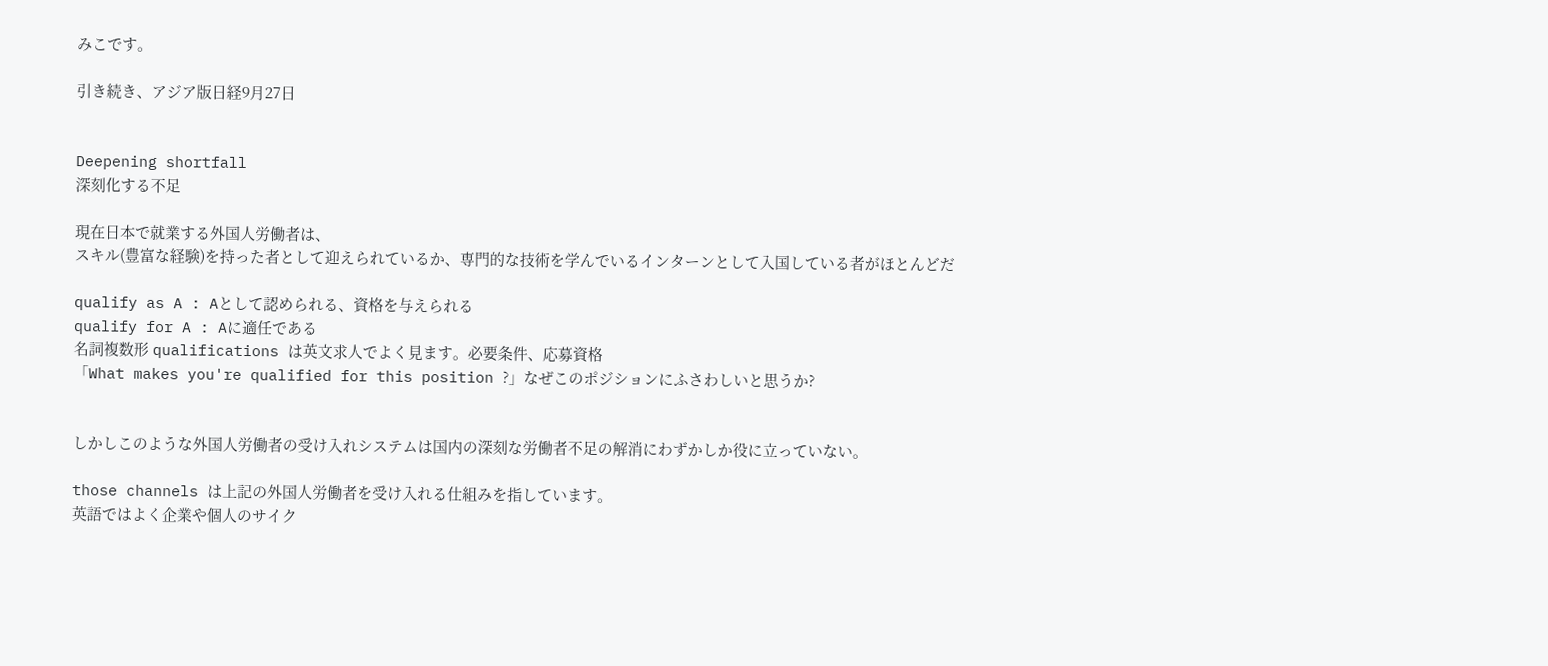みこです。

引き続き、アジア版日経9月27日


Deepening shortfall
深刻化する不足

現在日本で就業する外国人労働者は、
スキル(豊富な経験)を持った者として迎えられているか、専門的な技術を学んでいるインターンとして入国している者がほとんどだ

qualify as A : Aとして認められる、資格を与えられる
qualify for A : Aに適任である
名詞複数形 qualifications は英文求人でよく見ます。必要条件、応募資格
「What makes you're qualified for this position ?」なぜこのポジションにふさわしいと思うか?


しかしこのような外国人労働者の受け入れシステムは国内の深刻な労働者不足の解消にわずかしか役に立っていない。

those channels は上記の外国人労働者を受け入れる仕組みを指しています。
英語ではよく企業や個人のサイク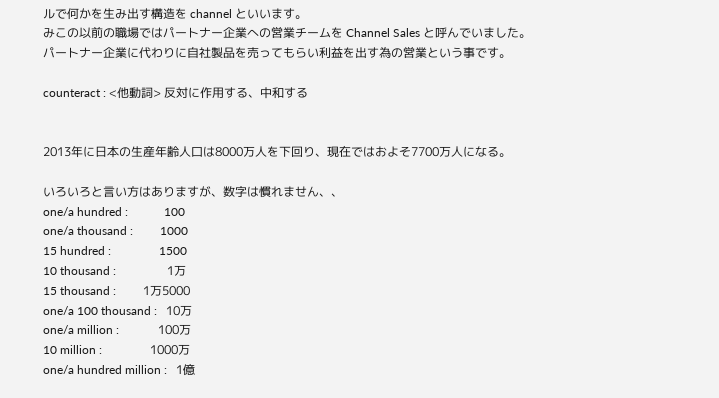ルで何かを生み出す構造を channel といいます。
みこの以前の職場ではパートナー企業への営業チームを Channel Sales と呼んでいました。
パートナー企業に代わりに自社製品を売ってもらい利益を出す為の営業という事です。

counteract : <他動詞> 反対に作用する、中和する


2013年に日本の生産年齢人口は8000万人を下回り、現在ではおよそ7700万人になる。

いろいろと言い方はありますが、数字は慣れません、、
one/a hundred :            100
one/a thousand :         1000
15 hundred :                1500
10 thousand :                 1万
15 thousand :         1万5000
one/a 100 thousand :   10万
one/a million :             100万
10 million :                1000万
one/a hundred million :   1億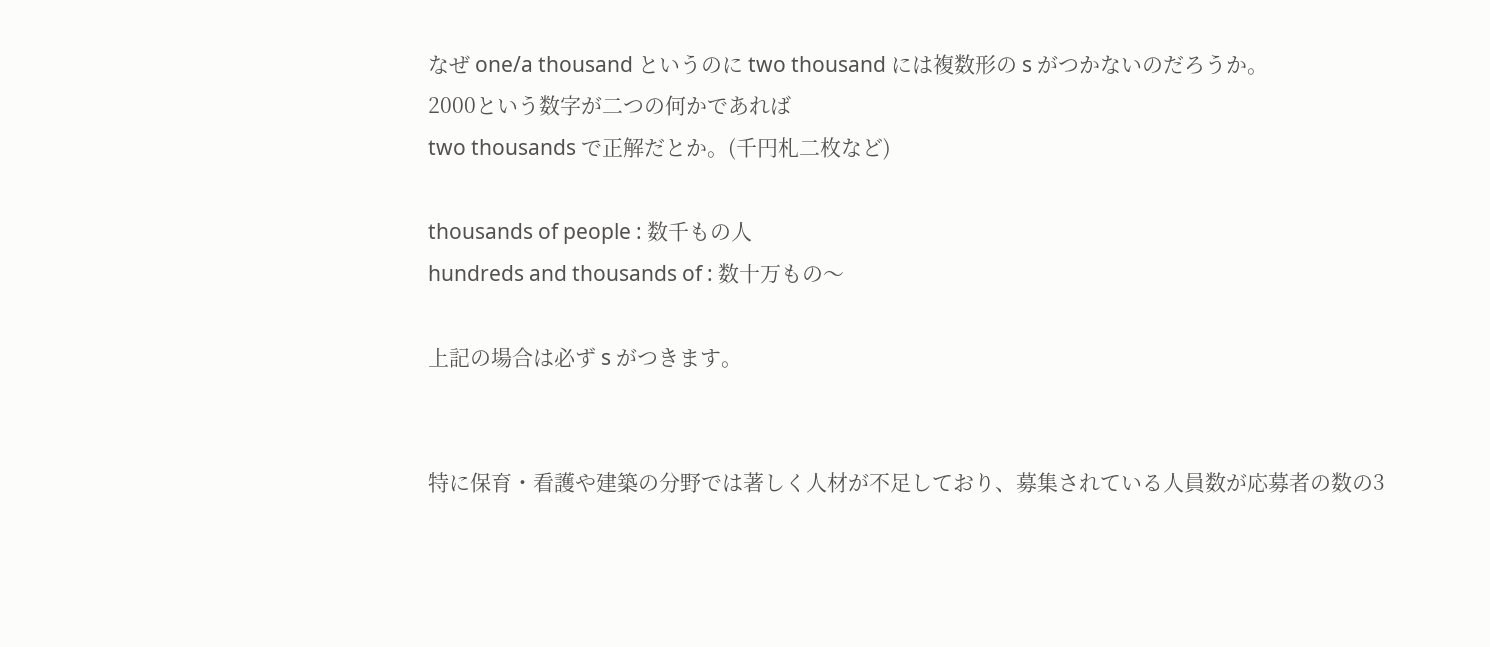なぜ one/a thousand というのに two thousand には複数形の s がつかないのだろうか。
2000という数字が二つの何かであれば
two thousands で正解だとか。(千円札二枚など)

thousands of people : 数千もの人
hundreds and thousands of : 数十万もの〜

上記の場合は必ず s がつきます。


特に保育・看護や建築の分野では著しく人材が不足しており、募集されている人員数が応募者の数の3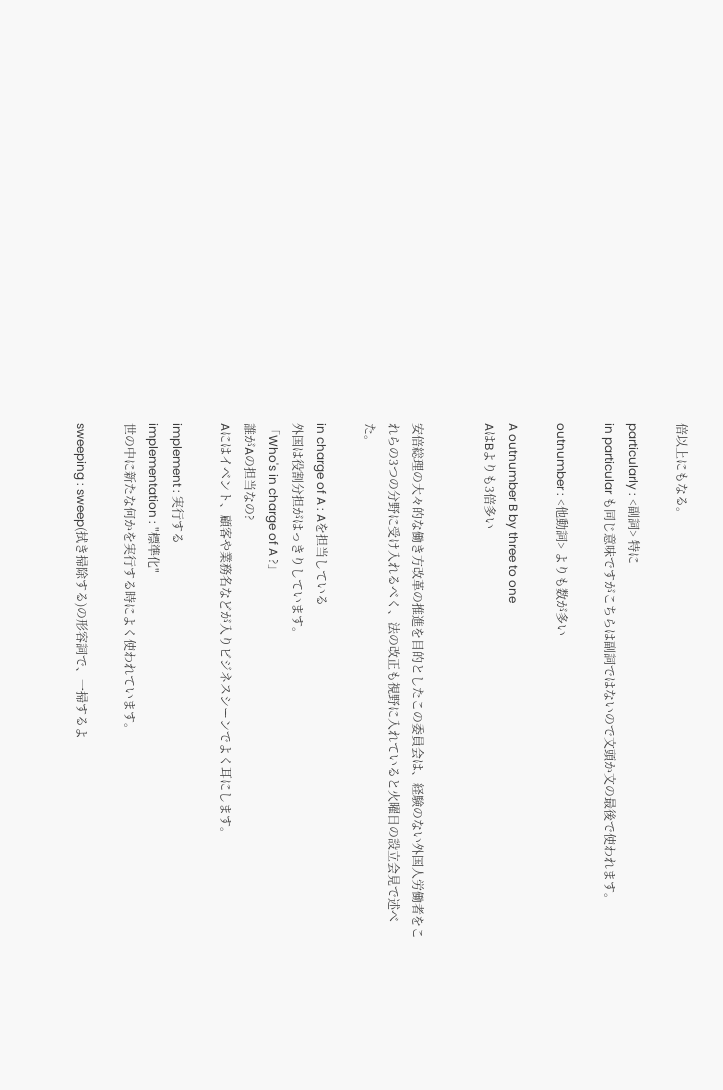倍以上にもなる。

particularly : <副詞> 特に
in particular も同じ意味ですがこちらは副詞ではないので文頭か文の最後で使われます。

outnumber : <他動詞> よりも数が多い

A outnumber B by three to one
AはBよりも3倍多い


安倍総理の大々的な働き方改革の推進を目的としたこの委員会は、経験のない外国人労働者をこれらの3つの分野に受け入れるべく、法の改正も視野に入れていると火曜日の設立会見で述べた。

in charge of A : Aを担当している
外国は役割分担がはっきりしています。
「Who's in charge of A ?」
誰がAの担当なの?
Aにはイベント、顧客や業務名などが入りビジネスシーンでよく耳にします。

implement : 実行する
implementation : "標準化"
世の中に新たな何かを実行する時によく使われています。

sweeping : sweep(拭き掃除する)の形容詞で、一掃するよ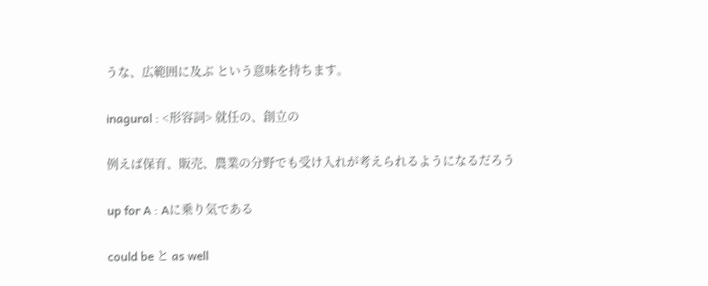うな、広範囲に及ぶ という意味を持ちます。

inagural : <形容詞> 就任の、創立の

例えば保育、販売、農業の分野でも受け入れが考えられるようになるだろう

up for A : Aに乗り気である

could be と as well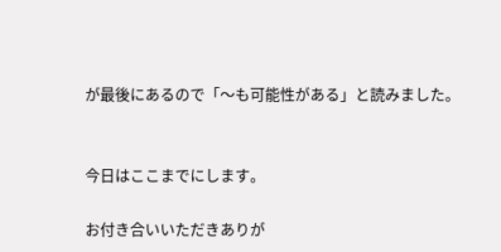が最後にあるので「〜も可能性がある」と読みました。


今日はここまでにします。

お付き合いいただきありが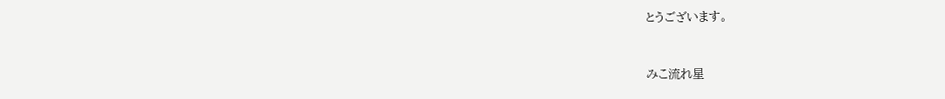とうございます。


みこ流れ星